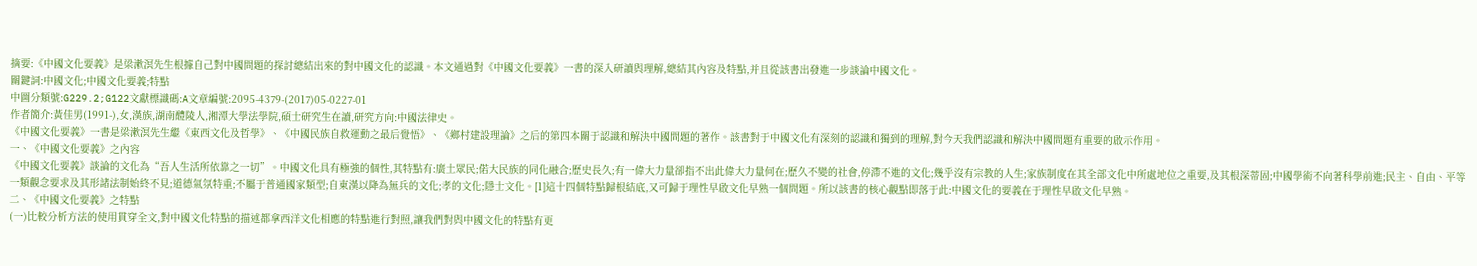摘要:《中國文化要義》是梁漱溟先生根據自己對中國問題的探討總結出來的對中國文化的認識。本文通過對《中國文化要義》一書的深入研讀與理解,總結其內容及特點,并且從該書出發進一步談論中國文化。
關鍵詞:中國文化;中國文化要義;特點
中圖分類號:G229.2;G122文獻標識碼:A文章編號:2095-4379-(2017)05-0227-01
作者簡介:黃佳男(1991-),女,漢族,湖南醴陵人,湘潭大學法學院,碩士研究生在讀,研究方向:中國法律史。
《中國文化要義》一書是梁漱溟先生繼《東西文化及哲學》、《中國民族自救運動之最后覺悟》、《鄉村建設理論》之后的第四本關于認識和解決中國問題的著作。該書對于中國文化有深刻的認識和獨到的理解,對今天我們認識和解決中國問題有重要的啟示作用。
一、《中國文化要義》之內容
《中國文化要義》談論的文化為“吾人生活所依靠之一切”。中國文化具有極強的個性,其特點有:廣土眾民;偌大民族的同化融合;歷史長久;有一偉大力量卻指不出此偉大力量何在;歷久不變的社會,停滯不進的文化;幾乎沒有宗教的人生;家族制度在其全部文化中所處地位之重要,及其根深蒂固;中國學術不向著科學前進;民主、自由、平等一類觀念要求及其形諸法制始終不見;道德氣氛特重;不屬于普通國家類型;自東漢以降為無兵的文化;孝的文化;隱士文化。[1]這十四個特點歸根結底,又可歸于理性早啟文化早熟一個問題。所以該書的核心觀點即落于此:中國文化的要義在于理性早啟文化早熟。
二、《中國文化要義》之特點
(一)比較分析方法的使用貫穿全文,對中國文化特點的描述都拿西洋文化相應的特點進行對照,讓我們對與中國文化的特點有更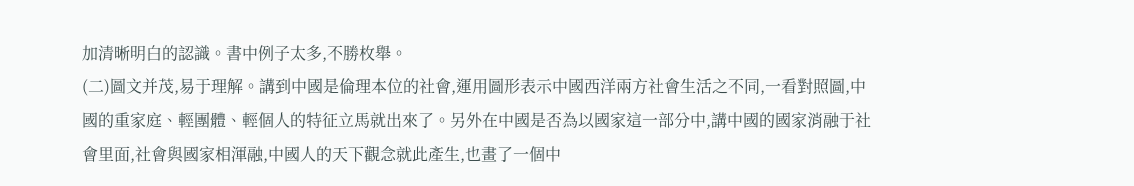加清晰明白的認識。書中例子太多,不勝枚舉。
(二)圖文并茂,易于理解。講到中國是倫理本位的社會,運用圖形表示中國西洋兩方社會生活之不同,一看對照圖,中國的重家庭、輕團體、輕個人的特征立馬就出來了。另外在中國是否為以國家這一部分中,講中國的國家消融于社會里面,社會與國家相渾融,中國人的天下觀念就此產生,也畫了一個中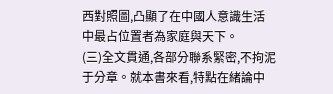西對照圖,凸顯了在中國人意識生活中最占位置者為家庭與天下。
(三)全文貫通,各部分聯系緊密,不拘泥于分章。就本書來看,特點在緒論中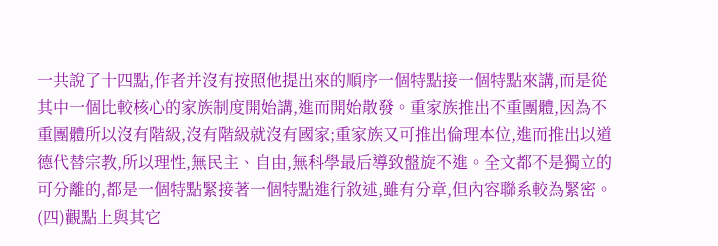一共說了十四點,作者并沒有按照他提出來的順序一個特點接一個特點來講,而是從其中一個比較核心的家族制度開始講,進而開始散發。重家族推出不重團體,因為不重團體所以沒有階級,沒有階級就沒有國家;重家族又可推出倫理本位,進而推出以道德代替宗教,所以理性,無民主、自由,無科學最后導致盤旋不進。全文都不是獨立的可分離的,都是一個特點緊接著一個特點進行敘述,雖有分章,但內容聯系較為緊密。
(四)觀點上與其它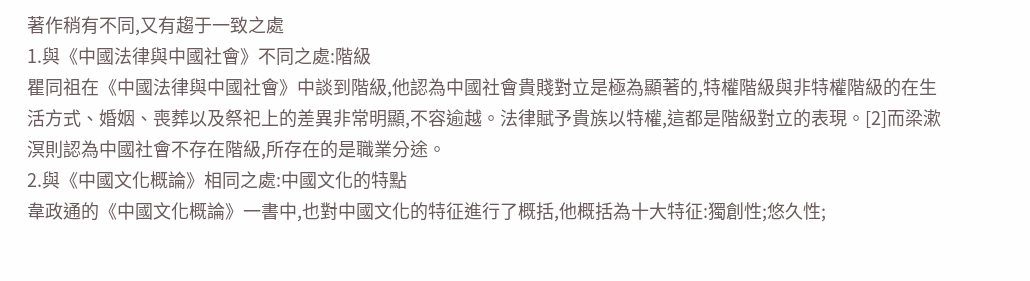著作稍有不同,又有趨于一致之處
1.與《中國法律與中國社會》不同之處:階級
瞿同祖在《中國法律與中國社會》中談到階級,他認為中國社會貴賤對立是極為顯著的,特權階級與非特權階級的在生活方式、婚姻、喪葬以及祭祀上的差異非常明顯,不容逾越。法律賦予貴族以特權,這都是階級對立的表現。[2]而梁漱溟則認為中國社會不存在階級,所存在的是職業分途。
2.與《中國文化概論》相同之處:中國文化的特點
韋政通的《中國文化概論》一書中,也對中國文化的特征進行了概括,他概括為十大特征:獨創性;悠久性;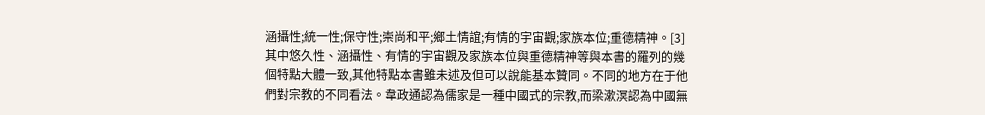涵攝性;統一性;保守性;崇尚和平;鄉土情誼;有情的宇宙觀;家族本位;重德精神。[3]其中悠久性、涵攝性、有情的宇宙觀及家族本位與重德精神等與本書的羅列的幾個特點大體一致,其他特點本書雖未述及但可以說能基本贊同。不同的地方在于他們對宗教的不同看法。韋政通認為儒家是一種中國式的宗教,而梁漱溟認為中國無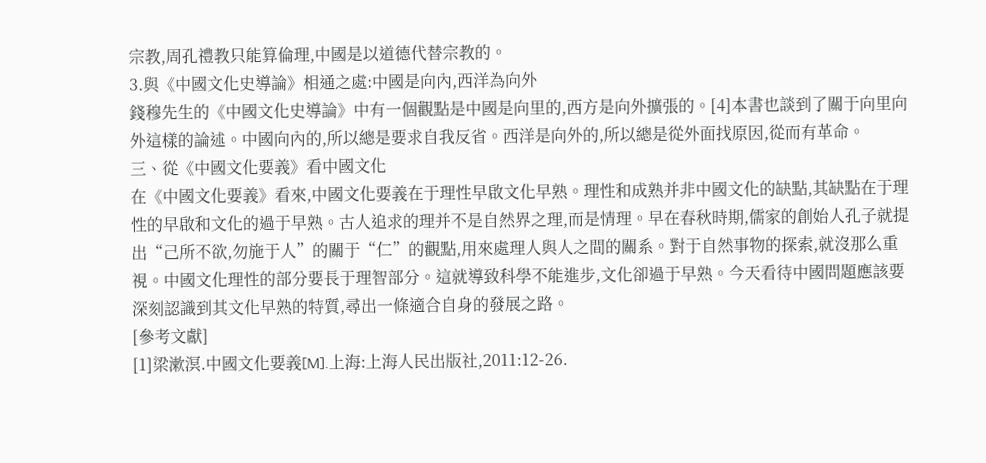宗教,周孔禮教只能算倫理,中國是以道德代替宗教的。
3.與《中國文化史導論》相通之處:中國是向內,西洋為向外
錢穆先生的《中國文化史導論》中有一個觀點是中國是向里的,西方是向外擴張的。[4]本書也談到了關于向里向外這樣的論述。中國向內的,所以總是要求自我反省。西洋是向外的,所以總是從外面找原因,從而有革命。
三、從《中國文化要義》看中國文化
在《中國文化要義》看來,中國文化要義在于理性早啟文化早熟。理性和成熟并非中國文化的缺點,其缺點在于理性的早啟和文化的過于早熟。古人追求的理并不是自然界之理,而是情理。早在春秋時期,儒家的創始人孔子就提出“己所不欲,勿施于人”的關于“仁”的觀點,用來處理人與人之間的關系。對于自然事物的探索,就沒那么重視。中國文化理性的部分要長于理智部分。這就導致科學不能進步,文化卻過于早熟。今天看待中國問題應該要深刻認識到其文化早熟的特質,尋出一條適合自身的發展之路。
[參考文獻]
[1]梁漱溟.中國文化要義[M].上海:上海人民出版社,2011:12-26.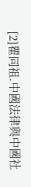[2]瞿同祖.中國法律與中國社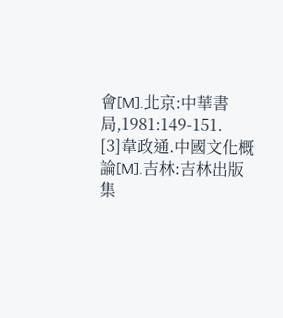會[M].北京:中華書局,1981:149-151.
[3]韋政通.中國文化概論[M].吉林:吉林出版集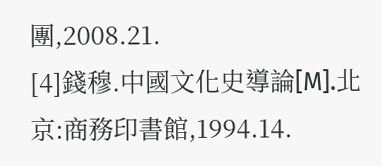團,2008.21.
[4]錢穆.中國文化史導論[M].北京:商務印書館,1994.14.